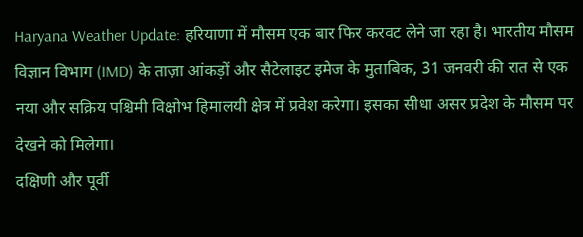Haryana Weather Update: हरियाणा में मौसम एक बार फिर करवट लेने जा रहा है। भारतीय मौसम विज्ञान विभाग (IMD) के ताज़ा आंकड़ों और सैटेलाइट इमेज के मुताबिक, 31 जनवरी की रात से एक नया और सक्रिय पश्चिमी विक्षोभ हिमालयी क्षेत्र में प्रवेश करेगा। इसका सीधा असर प्रदेश के मौसम पर देखने को मिलेगा।
दक्षिणी और पूर्वी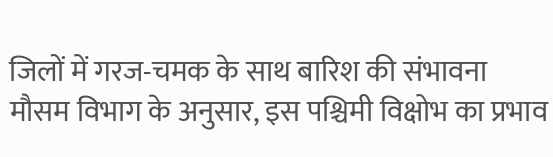जिलों में गरज-चमक के साथ बारिश की संभावना
मौसम विभाग के अनुसार, इस पश्चिमी विक्षोभ का प्रभाव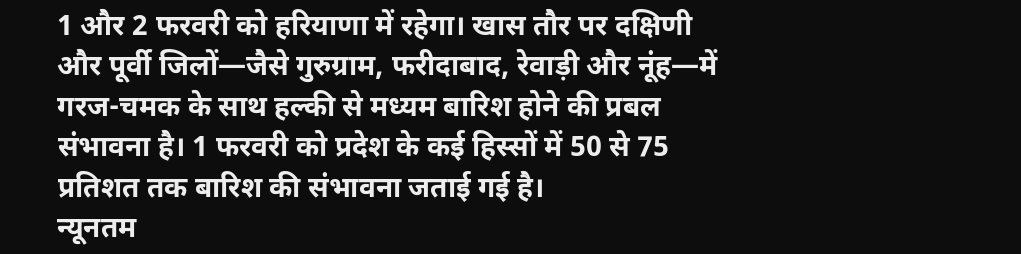1 और 2 फरवरी को हरियाणा में रहेगा। खास तौर पर दक्षिणी और पूर्वी जिलों—जैसे गुरुग्राम, फरीदाबाद, रेवाड़ी और नूंह—में गरज-चमक के साथ हल्की से मध्यम बारिश होने की प्रबल संभावना है। 1 फरवरी को प्रदेश के कई हिस्सों में 50 से 75 प्रतिशत तक बारिश की संभावना जताई गई है।
न्यूनतम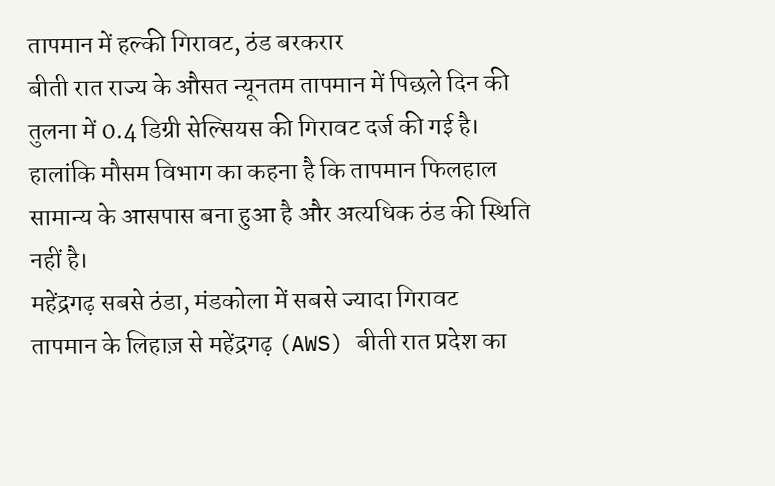तापमान में हल्की गिरावट, ठंड बरकरार
बीती रात राज्य के औसत न्यूनतम तापमान में पिछले दिन की तुलना में 0.4 डिग्री सेल्सियस की गिरावट दर्ज की गई है। हालांकि मौसम विभाग का कहना है कि तापमान फिलहाल सामान्य के आसपास बना हुआ है और अत्यधिक ठंड की स्थिति नहीं है।
महेंद्रगढ़ सबसे ठंडा, मंडकोला में सबसे ज्यादा गिरावट
तापमान के लिहाज़ से महेंद्रगढ़ (AWS) बीती रात प्रदेश का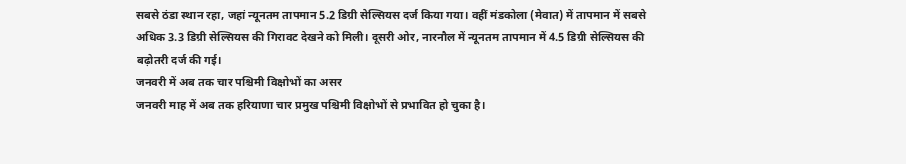सबसे ठंडा स्थान रहा, जहां न्यूनतम तापमान 5.2 डिग्री सेल्सियस दर्ज किया गया। वहीं मंडकोला (मेवात) में तापमान में सबसे अधिक 3.3 डिग्री सेल्सियस की गिरावट देखने को मिली। दूसरी ओर, नारनौल में न्यूनतम तापमान में 4.5 डिग्री सेल्सियस की बढ़ोतरी दर्ज की गई।
जनवरी में अब तक चार पश्चिमी विक्षोभों का असर
जनवरी माह में अब तक हरियाणा चार प्रमुख पश्चिमी विक्षोभों से प्रभावित हो चुका है।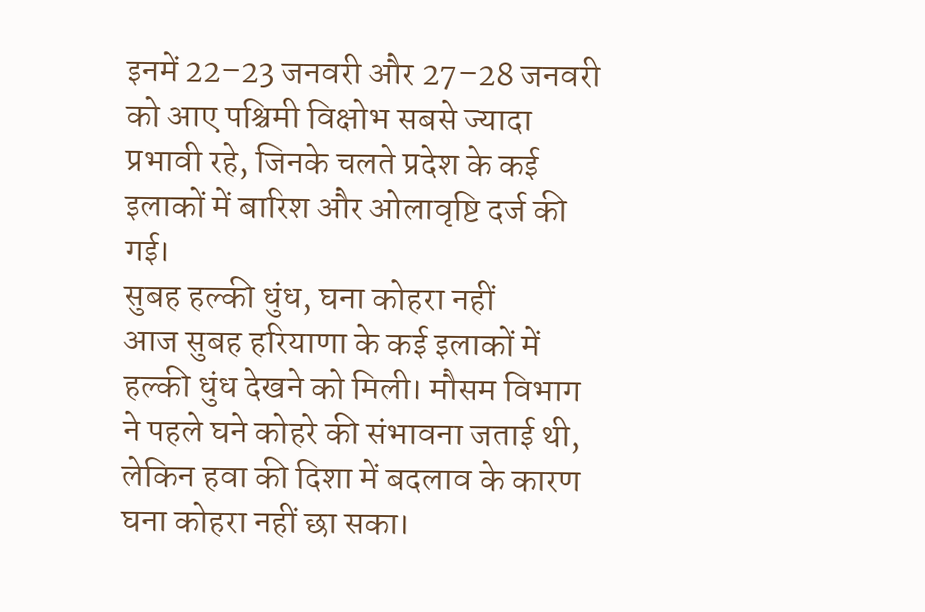इनमें 22–23 जनवरी और 27–28 जनवरी को आए पश्चिमी विक्षोभ सबसे ज्यादा प्रभावी रहे, जिनके चलते प्रदेश के कई इलाकों में बारिश और ओलावृष्टि दर्ज की गई।
सुबह हल्की धुंध, घना कोहरा नहीं
आज सुबह हरियाणा के कई इलाकों में हल्की धुंध देखने को मिली। मौसम विभाग ने पहले घने कोहरे की संभावना जताई थी, लेकिन हवा की दिशा में बदलाव के कारण घना कोहरा नहीं छा सका।